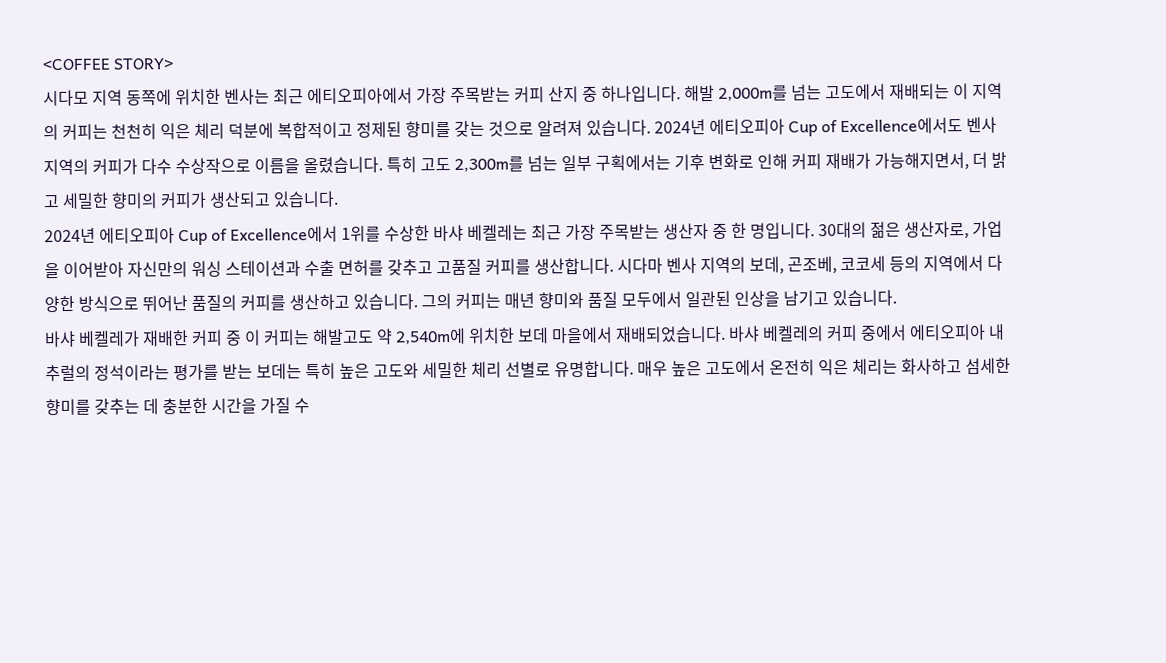<COFFEE STORY>
시다모 지역 동쪽에 위치한 벤사는 최근 에티오피아에서 가장 주목받는 커피 산지 중 하나입니다. 해발 2,000m를 넘는 고도에서 재배되는 이 지역의 커피는 천천히 익은 체리 덕분에 복합적이고 정제된 향미를 갖는 것으로 알려져 있습니다. 2024년 에티오피아 Cup of Excellence에서도 벤사 지역의 커피가 다수 수상작으로 이름을 올렸습니다. 특히 고도 2,300m를 넘는 일부 구획에서는 기후 변화로 인해 커피 재배가 가능해지면서, 더 밝고 세밀한 향미의 커피가 생산되고 있습니다.
2024년 에티오피아 Cup of Excellence에서 1위를 수상한 바샤 베켈레는 최근 가장 주목받는 생산자 중 한 명입니다. 30대의 젊은 생산자로, 가업을 이어받아 자신만의 워싱 스테이션과 수출 면허를 갖추고 고품질 커피를 생산합니다. 시다마 벤사 지역의 보데, 곤조베, 코코세 등의 지역에서 다양한 방식으로 뛰어난 품질의 커피를 생산하고 있습니다. 그의 커피는 매년 향미와 품질 모두에서 일관된 인상을 남기고 있습니다.
바샤 베켈레가 재배한 커피 중 이 커피는 해발고도 약 2,540m에 위치한 보데 마을에서 재배되었습니다. 바샤 베켈레의 커피 중에서 에티오피아 내추럴의 정석이라는 평가를 받는 보데는 특히 높은 고도와 세밀한 체리 선별로 유명합니다. 매우 높은 고도에서 온전히 익은 체리는 화사하고 섬세한 향미를 갖추는 데 충분한 시간을 가질 수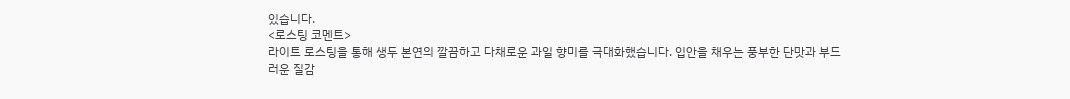있습니다.
<로스팅 코멘트>
라이트 로스팅을 통해 생두 본연의 깔끔하고 다채로운 과일 향미를 극대화했습니다. 입안을 채우는 풍부한 단맛과 부드러운 질감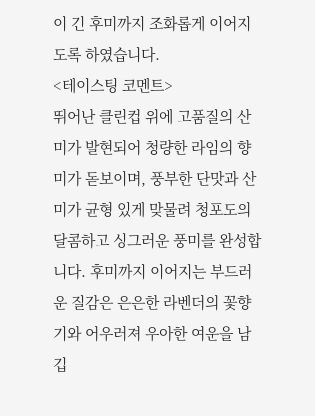이 긴 후미까지 조화롭게 이어지도록 하였습니다.
<테이스팅 코멘트>
뛰어난 클린컵 위에 고품질의 산미가 발현되어 청량한 라임의 향미가 돋보이며, 풍부한 단맛과 산미가 균형 있게 맞물려 청포도의 달콤하고 싱그러운 풍미를 완성합니다. 후미까지 이어지는 부드러운 질감은 은은한 라벤더의 꽃향기와 어우러져 우아한 여운을 남깁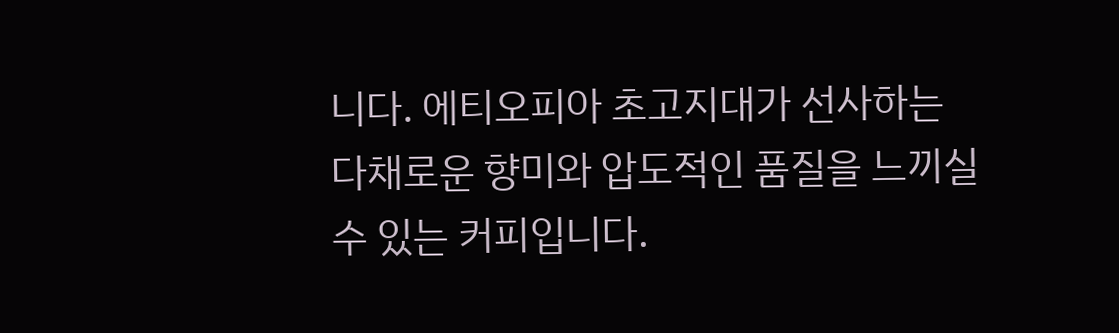니다. 에티오피아 초고지대가 선사하는 다채로운 향미와 압도적인 품질을 느끼실 수 있는 커피입니다.